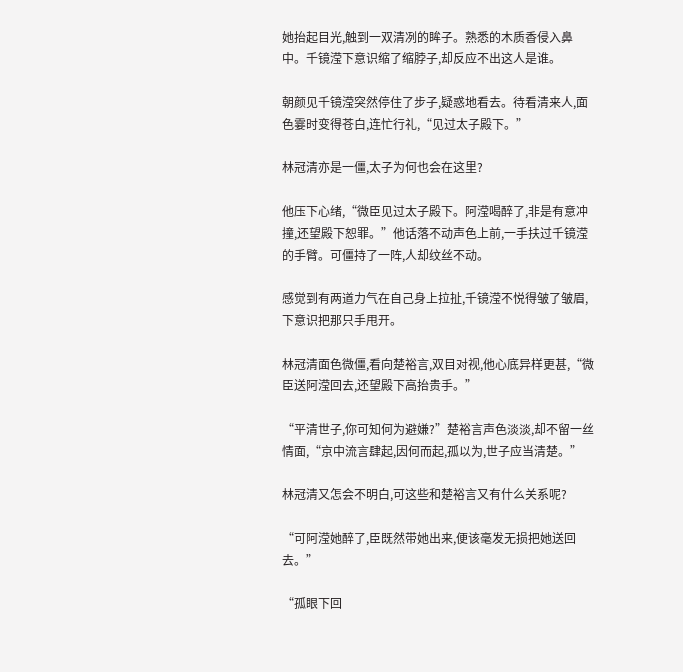她抬起目光,触到一双清冽的眸子。熟悉的木质香侵入鼻中。千镜滢下意识缩了缩脖子,却反应不出这人是谁。

朝颜见千镜滢突然停住了步子,疑惑地看去。待看清来人,面色霎时变得苍白,连忙行礼,“见过太子殿下。”

林冠清亦是一僵,太子为何也会在这里?

他压下心绪,“微臣见过太子殿下。阿滢喝醉了,非是有意冲撞,还望殿下恕罪。”他话落不动声色上前,一手扶过千镜滢的手臂。可僵持了一阵,人却纹丝不动。

感觉到有两道力气在自己身上拉扯,千镜滢不悦得皱了皱眉,下意识把那只手甩开。

林冠清面色微僵,看向楚裕言,双目对视,他心底异样更甚,“微臣送阿滢回去,还望殿下高抬贵手。”

“平清世子,你可知何为避嫌?”楚裕言声色淡淡,却不留一丝情面,“京中流言肆起,因何而起,孤以为,世子应当清楚。”

林冠清又怎会不明白,可这些和楚裕言又有什么关系呢?

“可阿滢她醉了,臣既然带她出来,便该毫发无损把她送回去。”

“孤眼下回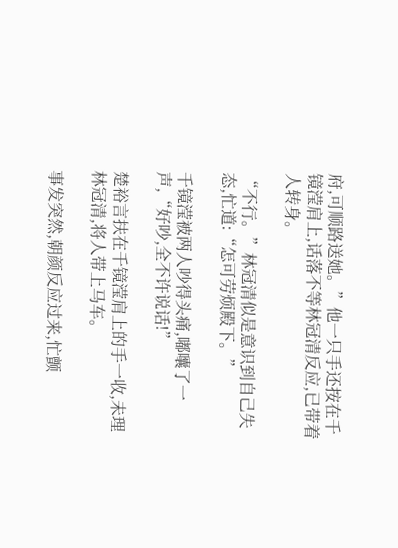府,可顺路送她。”他一只手还按在千镜滢肩上,话落不等林冠清反应,已带着人转身。

“不行。”林冠清似是意识到自己失态,忙道:“怎可劳烦殿下。”

千镜滢被两人吵得头痛,嘟囔了一声,“好吵,全不许说话!”

楚裕言扶在千镜滢肩上的手一收,未理林冠清,将人带上马车。

事发突然,朝颜反应过来,忙颤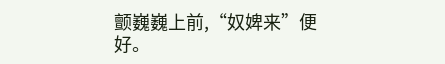颤巍巍上前,“奴婢来”便好。